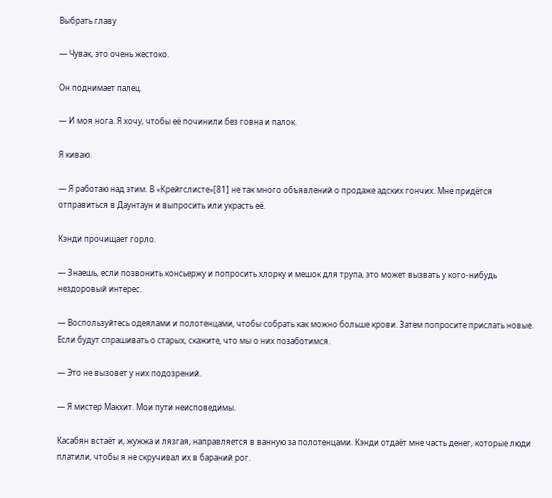Выбрать главу

— Чувак, это очень жестоко.

Он поднимает палец.

— И моя нога. Я хочу, чтобы её починили без говна и палок.

Я киваю.

— Я работаю над этим. В «Крейгслисте»[81] не так много объявлений о продаже адских гончих. Мне придётся отправиться в Даунтаун и выпросить или украсть её.

Кэнди прочищает горло.

— Знаешь, если позвонить консьержу и попросить хлорку и мешок для трупа, это может вызвать у кого-нибудь нездоровый интерес.

— Воспользуйтесь одеялами и полотенцами, чтобы собрать как можно больше крови. Затем попросите прислать новые. Если будут спрашивать о старых, скажите, что мы о них позаботимся.

— Это не вызовет у них подозрений.

— Я мистер Макхит. Мои пути неисповедимы.

Касабян встаёт и, жужжа и лязгая, направляется в ванную за полотенцами. Кэнди отдаёт мне часть денег, которые люди платили, чтобы я не скручивал их в бараний рог.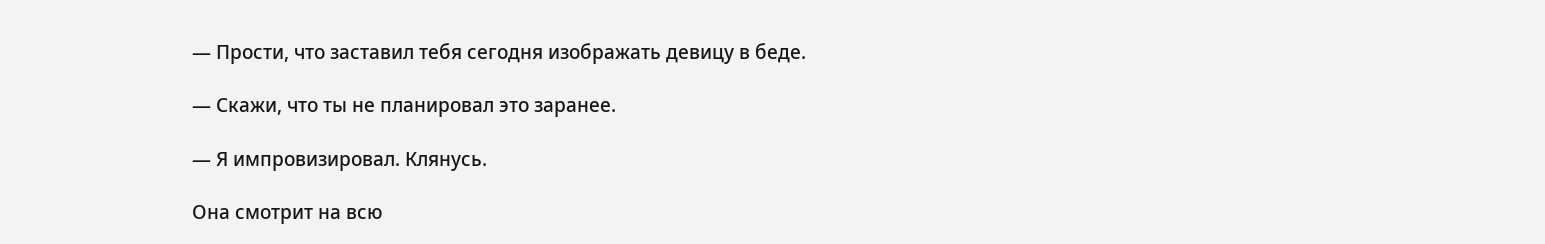— Прости, что заставил тебя сегодня изображать девицу в беде.

— Скажи, что ты не планировал это заранее.

— Я импровизировал. Клянусь.

Она смотрит на всю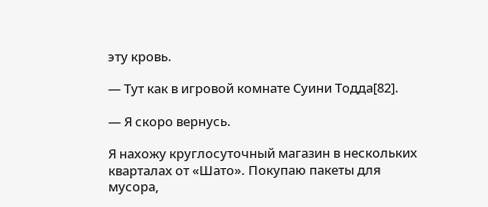эту кровь.

— Тут как в игровой комнате Суини Тодда[82].

— Я скоро вернусь.

Я нахожу круглосуточный магазин в нескольких кварталах от «Шато». Покупаю пакеты для мусора,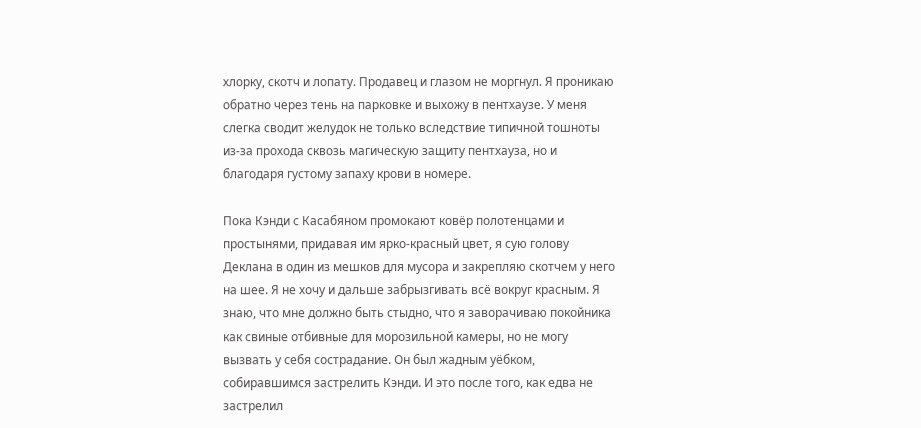хлорку, скотч и лопату. Продавец и глазом не моргнул. Я проникаю обратно через тень на парковке и выхожу в пентхаузе. У меня слегка сводит желудок не только вследствие типичной тошноты из-за прохода сквозь магическую защиту пентхауза, но и благодаря густому запаху крови в номере.

Пока Кэнди с Касабяном промокают ковёр полотенцами и простынями, придавая им ярко-красный цвет, я сую голову Деклана в один из мешков для мусора и закрепляю скотчем у него на шее. Я не хочу и дальше забрызгивать всё вокруг красным. Я знаю, что мне должно быть стыдно, что я заворачиваю покойника как свиные отбивные для морозильной камеры, но не могу вызвать у себя сострадание. Он был жадным уёбком, собиравшимся застрелить Кэнди. И это после того, как едва не застрелил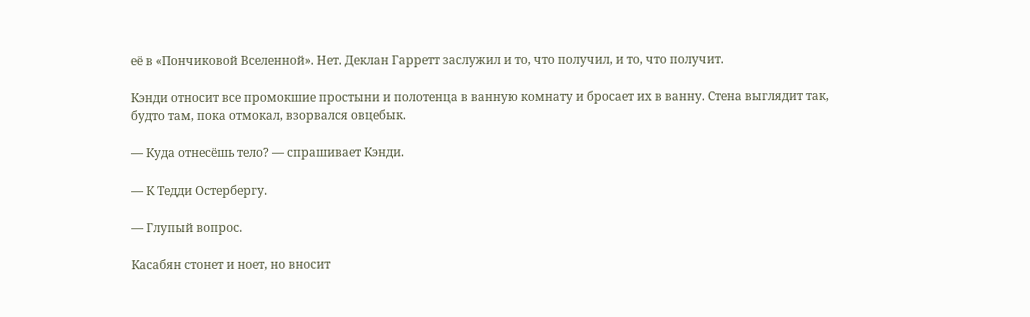её в «Пончиковой Вселенной». Нет. Деклан Гарретт заслужил и то, что получил, и то, что получит.

Кэнди относит все промокшие простыни и полотенца в ванную комнату и бросает их в ванну. Стена выглядит так, будто там, пока отмокал, взорвался овцебык.

— Куда отнесёшь тело? — спрашивает Кэнди.

— К Тедди Остербергу.

— Глупый вопрос.

Касабян стонет и ноет, но вносит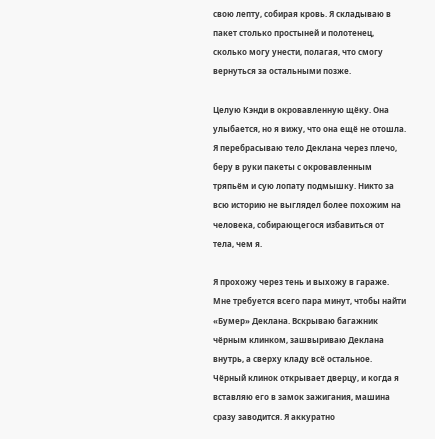свою лепту, собирая кровь. Я складываю в пакет столько простыней и полотенец, сколько могу унести, полагая, что смогу вернуться за остальными позже.

Целую Кэнди в окровавленную щёку. Она улыбается, но я вижу, что она ещё не отошла. Я перебрасываю тело Деклана через плечо, беру в руки пакеты с окровавленным тряпьём и сую лопату подмышку. Никто за всю историю не выглядел более похожим на человека, собирающегося избавиться от тела, чем я.

Я прохожу через тень и выхожу в гараже. Мне требуется всего пара минут, чтобы найти «Бумер» Деклана. Вскрываю багажник чёрным клинком, зашвыриваю Деклана внутрь, а сверху кладу всё остальное. Чёрный клинок открывает дверцу, и когда я вставляю его в замок зажигания, машина сразу заводится. Я аккуратно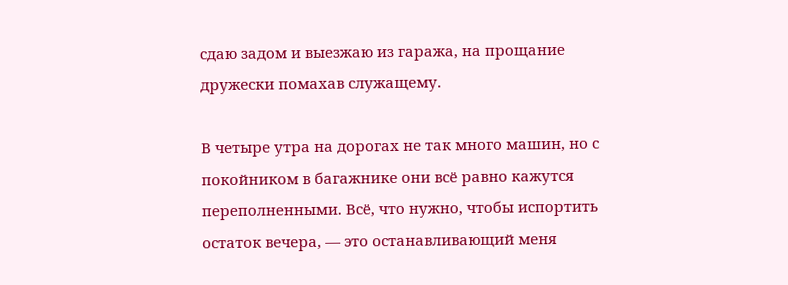сдаю задом и выезжаю из гаража, на прощание дружески помахав служащему.

В четыре утра на дорогах не так много машин, но с покойником в багажнике они всё равно кажутся переполненными. Всё, что нужно, чтобы испортить остаток вечера, — это останавливающий меня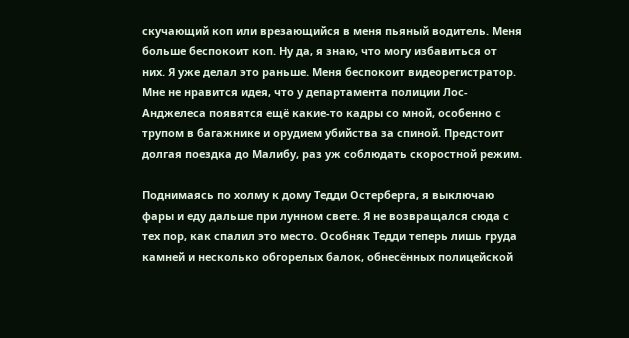скучающий коп или врезающийся в меня пьяный водитель. Меня больше беспокоит коп. Ну да, я знаю, что могу избавиться от них. Я уже делал это раньше. Меня беспокоит видеорегистратор. Мне не нравится идея, что у департамента полиции Лос-Анджелеса появятся ещё какие-то кадры со мной, особенно с трупом в багажнике и орудием убийства за спиной. Предстоит долгая поездка до Малибу, раз уж соблюдать скоростной режим.

Поднимаясь по холму к дому Тедди Остерберга, я выключаю фары и еду дальше при лунном свете. Я не возвращался сюда с тех пор, как спалил это место. Особняк Тедди теперь лишь груда камней и несколько обгорелых балок, обнесённых полицейской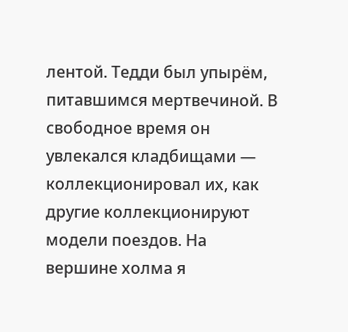лентой. Тедди был упырём, питавшимся мертвечиной. В свободное время он увлекался кладбищами — коллекционировал их, как другие коллекционируют модели поездов. На вершине холма я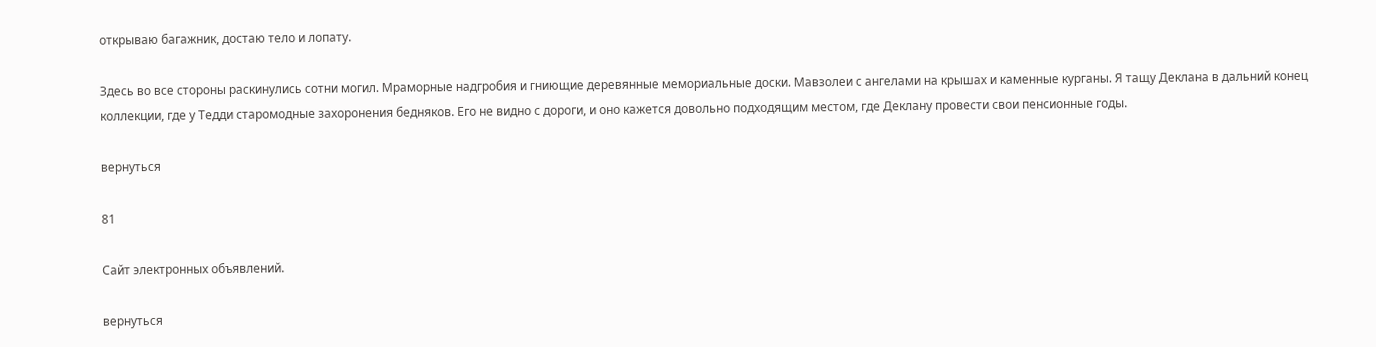открываю багажник, достаю тело и лопату.

Здесь во все стороны раскинулись сотни могил. Мраморные надгробия и гниющие деревянные мемориальные доски. Мавзолеи с ангелами на крышах и каменные курганы. Я тащу Деклана в дальний конец коллекции, где у Тедди старомодные захоронения бедняков. Его не видно с дороги, и оно кажется довольно подходящим местом, где Деклану провести свои пенсионные годы.

вернуться

81

Cайт электронных объявлений.

вернуться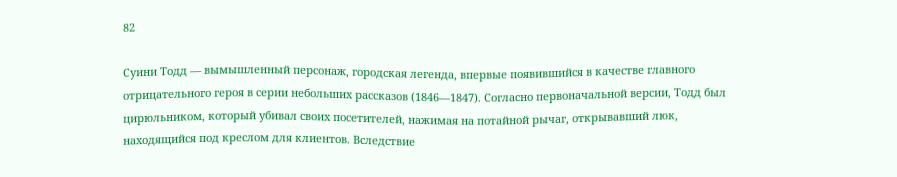82

Суини Тодд — вымышленный персонаж, городская легенда, впервые появившийся в качестве главного отрицательного героя в серии небольших рассказов (1846—1847). Согласно первоначальной версии, Тодд был цирюльником, который убивал своих посетителей, нажимая на потайной рычаг, открывавший люк, находящийся под креслом для клиентов. Вследствие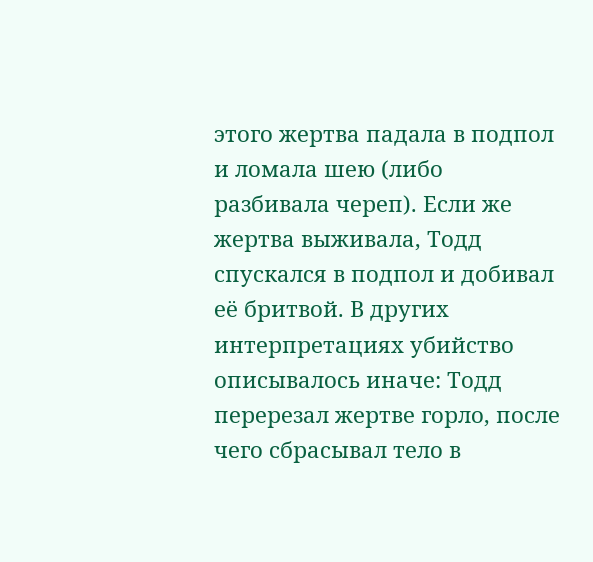этого жертва падала в подпол и ломала шею (либо разбивала череп). Если же жертва выживала, Тодд спускался в подпол и добивал её бритвой. В других интерпретациях убийство описывалось иначе: Тодд перерезал жертве горло, после чего сбрасывал тело в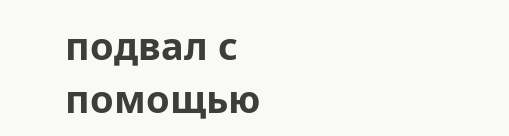подвал с помощью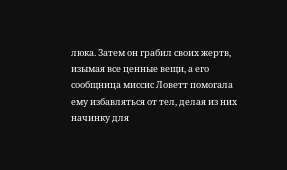люка. Затем он грабил своих жертв, изымая все ценные вещи, а его сообщница миссис Ловетт помогала ему избавляться от тел, делая из них начинку для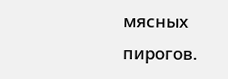мясных пирогов.